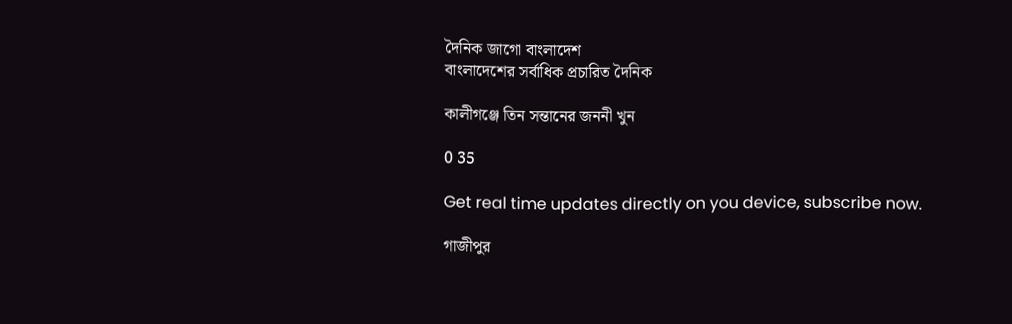দৈনিক জাগো বাংলাদেশ
বাংলাদেশের সর্বাধিক প্রচারিত দৈনিক

কালীগঞ্জে তিন সন্তানের জননী খুন

0 35

Get real time updates directly on you device, subscribe now.

গাজীপুর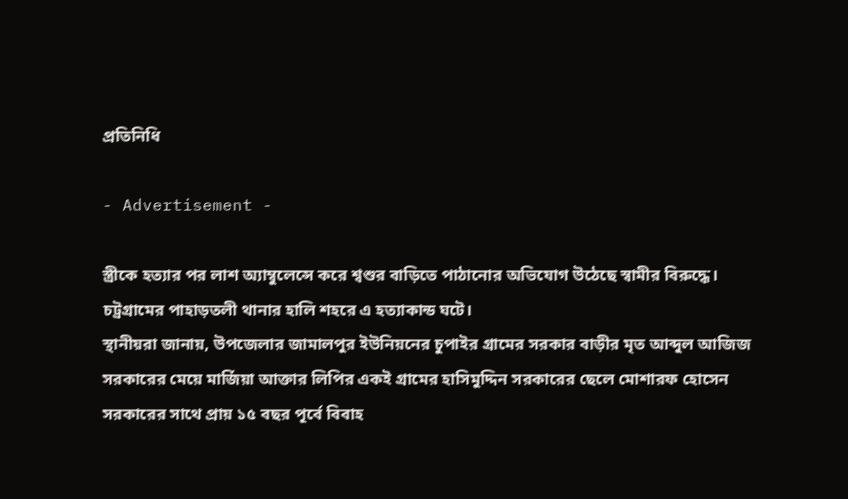প্রতিনিধি

- Advertisement -

স্ত্রীকে হত্যার পর লাশ অ্যাম্বুলেন্সে করে শ্বশুর বাড়িতে পাঠানোর অভিযোগ উঠেছে স্বামীর বিরুদ্ধে। চট্রগ্রামের পাহাড়তলী থানার হালি শহরে এ হত্যাকান্ড ঘটে।
স্থানীয়রা জানায়, উপজেলার জামালপুর ইউনিয়নের চুপাইর গ্রামের সরকার বাড়ীর মৃত আব্দুল আজিজ সরকারের মেয়ে মার্জিয়া আক্তার লিপির একই গ্রামের হাসিমুদ্দিন সরকারের ছেলে মোশারফ হোসেন সরকারের সাথে প্রায় ১৫ বছর পূর্বে বিবাহ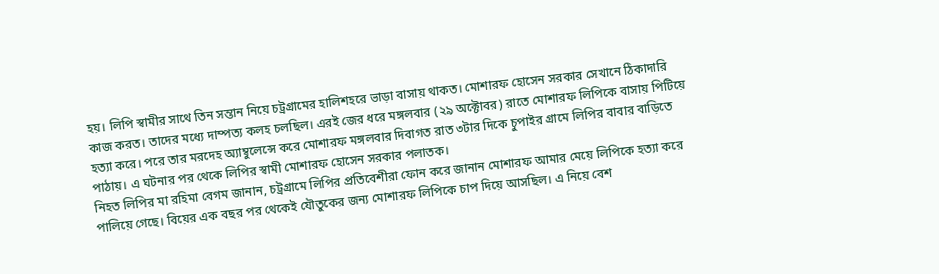হয়। লিপি স্বামীর সাথে তিন সন্তান নিয়ে চট্রগ্রামের হালিশহরে ভাড়া বাসায় থাকত। মোশারফ হোসেন সরকার সেখানে ঠিকাদারি কাজ করত। তাদের মধ্যে দাম্পত্য কলহ চলছিল। এরই জের ধরে মঙ্গলবার (২৯ অক্টোবর) রাতে মোশারফ লিপিকে বাসায় পিটিয়ে হত্যা করে। পরে তার মরদেহ অ্যাম্বুলেন্সে করে মোশারফ মঙ্গলবার দিবাগত রাত ৩টার দিকে চুপাইর গ্রামে লিপির বাবার বাড়িতে পাঠায়। এ ঘটনার পর থেকে লিপির স্বামী মোশারফ হোসেন সরকার পলাতক।
নিহত লিপির মা রহিমা বেগম জানান, চট্রগ্রামে লিপির প্রতিবেশীরা ফোন করে জানান মোশারফ আমার মেয়ে লিপিকে হত্যা করে পালিয়ে গেছে। বিয়ের এক বছর পর থেকেই যৌতুকের জন্য মোশারফ লিপিকে চাপ দিয়ে আসছিল। এ নিয়ে বেশ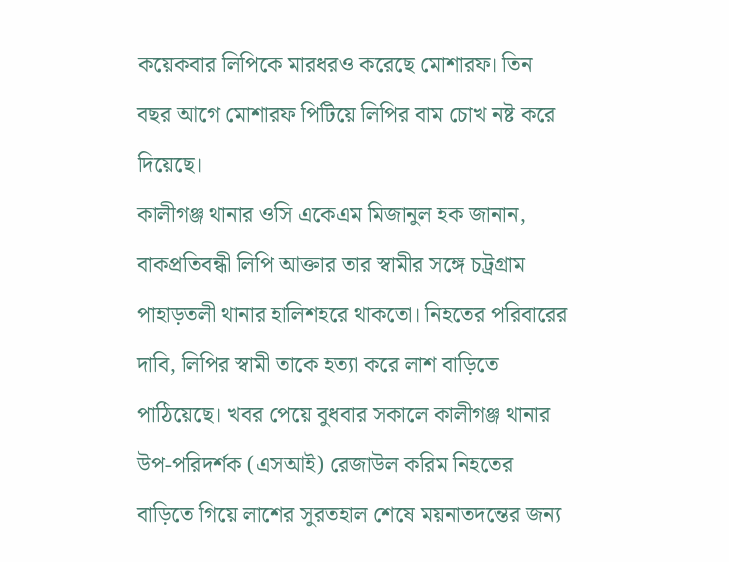কয়েকবার লিপিকে মারধরও করেছে মোশারফ। তিন বছর আগে মোশারফ পিটিয়ে লিপির বাম চোখ নষ্ট করে দিয়েছে।
কালীগঞ্জ থানার ওসি একেএম মিজানুল হক জানান, বাকপ্রতিবন্ধী লিপি আক্তার তার স্বামীর সঙ্গে চট্রগ্রাম পাহাড়তলী থানার হালিশহরে থাকতো। নিহতের পরিবারের দাবি, লিপির স্বামী তাকে হত্যা করে লাশ বাড়িতে পাঠিয়েছে। খবর পেয়ে বুধবার সকালে কালীগঞ্জ থানার উপ-পরিদর্শক (এসআই) রেজাউল করিম নিহতের বাড়িতে গিয়ে লাশের সুরতহাল শেষে ময়নাতদন্তের জন্য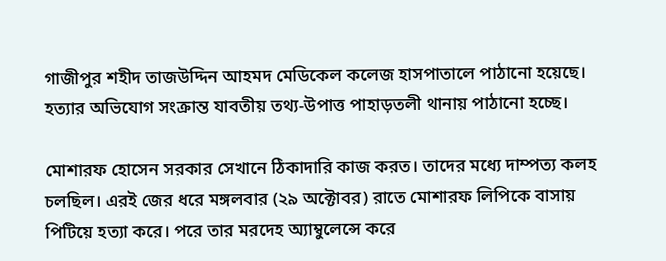গাজীপুর শহীদ তাজউদ্দিন আহমদ মেডিকেল কলেজ হাসপাতালে পাঠানো হয়েছে। হত্যার অভিযোগ সংক্রান্ত যাবতীয় তথ্য-উপাত্ত পাহাড়তলী থানায় পাঠানো হচ্ছে।

মোশারফ হোসেন সরকার সেখানে ঠিকাদারি কাজ করত। তাদের মধ্যে দাম্পত্য কলহ চলছিল। এরই জের ধরে মঙ্গলবার (২৯ অক্টোবর) রাতে মোশারফ লিপিকে বাসায় পিটিয়ে হত্যা করে। পরে তার মরদেহ অ্যাম্বুলেন্সে করে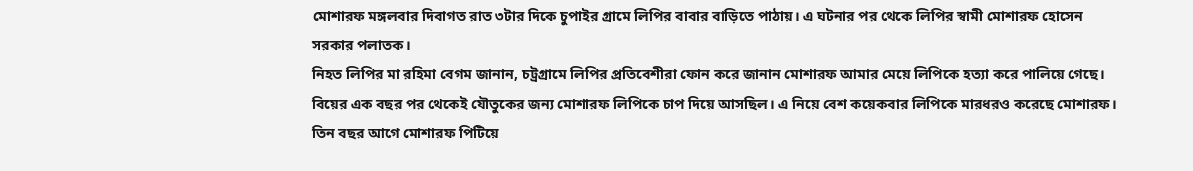মোশারফ মঙ্গলবার দিবাগত রাত ৩টার দিকে চুপাইর গ্রামে লিপির বাবার বাড়িতে পাঠায়। এ ঘটনার পর থেকে লিপির স্বামী মোশারফ হোসেন সরকার পলাতক।
নিহত লিপির মা রহিমা বেগম জানান, চট্রগ্রামে লিপির প্রতিবেশীরা ফোন করে জানান মোশারফ আমার মেয়ে লিপিকে হত্যা করে পালিয়ে গেছে। বিয়ের এক বছর পর থেকেই যৌতুকের জন্য মোশারফ লিপিকে চাপ দিয়ে আসছিল। এ নিয়ে বেশ কয়েকবার লিপিকে মারধরও করেছে মোশারফ। তিন বছর আগে মোশারফ পিটিয়ে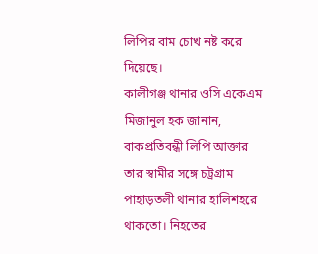লিপির বাম চোখ নষ্ট করে দিয়েছে।
কালীগঞ্জ থানার ওসি একেএম মিজানুল হক জানান, বাকপ্রতিবন্ধী লিপি আক্তার তার স্বামীর সঙ্গে চট্রগ্রাম পাহাড়তলী থানার হালিশহরে থাকতো। নিহতের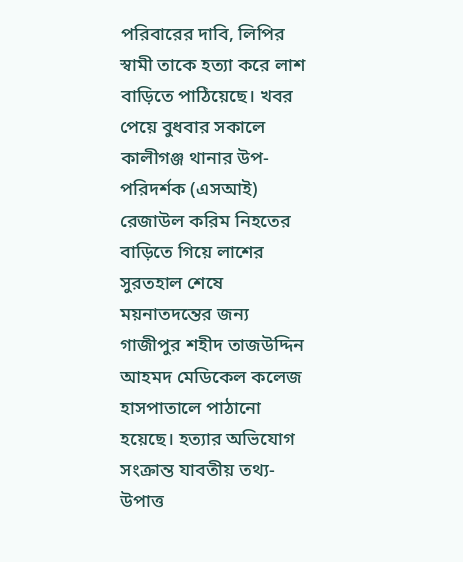পরিবারের দাবি, লিপির স্বামী তাকে হত্যা করে লাশ বাড়িতে পাঠিয়েছে। খবর পেয়ে বুধবার সকালে কালীগঞ্জ থানার উপ-পরিদর্শক (এসআই) রেজাউল করিম নিহতের বাড়িতে গিয়ে লাশের সুরতহাল শেষে ময়নাতদন্তের জন্য গাজীপুর শহীদ তাজউদ্দিন আহমদ মেডিকেল কলেজ হাসপাতালে পাঠানো হয়েছে। হত্যার অভিযোগ সংক্রান্ত যাবতীয় তথ্য-উপাত্ত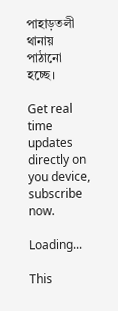পাহাড়তলী থানায় পাঠানো হচ্ছে।

Get real time updates directly on you device, subscribe now.

Loading...

This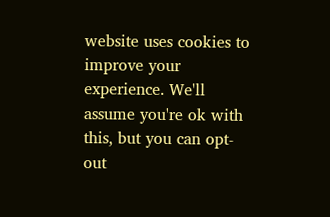website uses cookies to improve your experience. We'll assume you're ok with this, but you can opt-out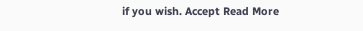if you wish. Accept Read More